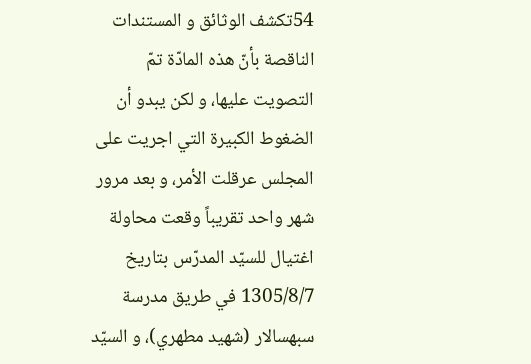54تكشف الوثائق و المستندات الناقصة بأنّ هذه المادّة تمّ التصويت عليها، و لكن يبدو أن الضغوط الكبيرة التي اجريت على المجلس عرقلت الأمر، و بعد مرور شهر واحد تقريباً وقعت محاولة اغتيال للسيّد المدرّس بتاريخ 1305/8/7 في طريق مدرسة سبهسالار (شهيد مطهري)، و السيّد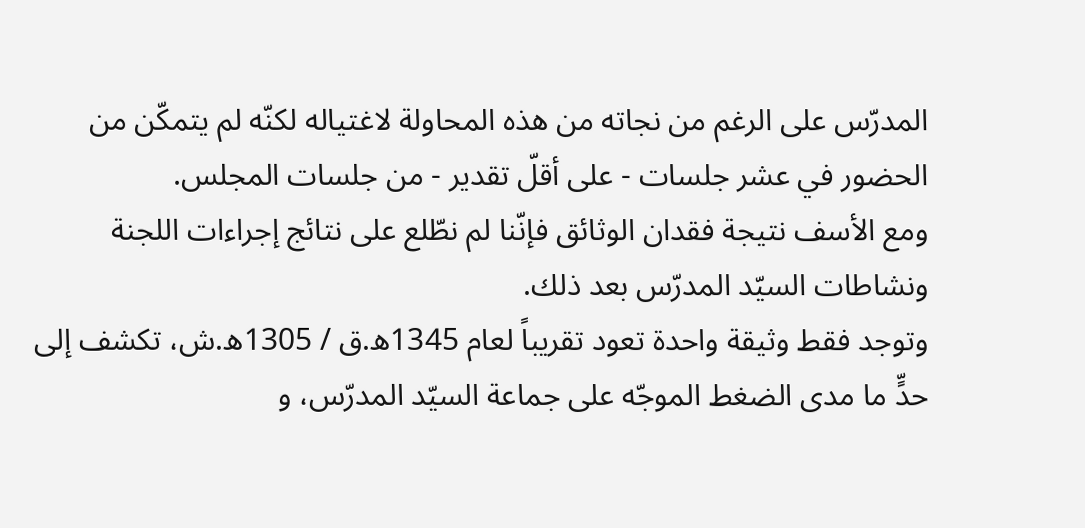المدرّس على الرغم من نجاته من هذه المحاولة لاغتياله لكنّه لم يتمكّن من الحضور في عشر جلسات - على أقلّ تقدير - من جلسات المجلس.
ومع الأسف نتيجة فقدان الوثائق فإنّنا لم نطّلع على نتائج إجراءات اللجنة ونشاطات السيّد المدرّس بعد ذلك.
وتوجد فقط وثيقة واحدة تعود تقريباً لعام 1345ه.ق / 1305ه.ش، تكشف إلى حدٍّ ما مدى الضغط الموجّه على جماعة السيّد المدرّس، و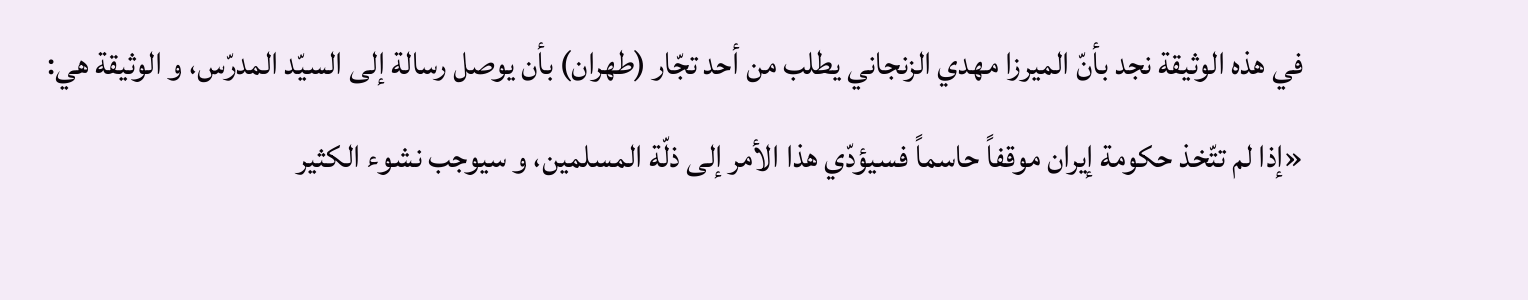في هذه الوثيقة نجد بأنّ الميرزا مهدي الزنجاني يطلب من أحد تجّار (طهران) بأن يوصل رسالة إلى السيّد المدرّس، و الوثيقة هي:
«إذا لم تتّخذ حكومة إيران موقفاً حاسماً فسيؤدّي هذا الأمر إلى ذلّة المسلمين، و سيوجب نشوء الكثير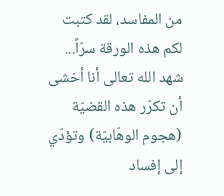من المفاسد، لقد كتبت لكم هذه الورقة سرّاً... شهد الله تعالى أنا أخشى أن تكرّر هذه القضيّة (هجوم الوهّابيّة) وتؤدّي إلى إفساد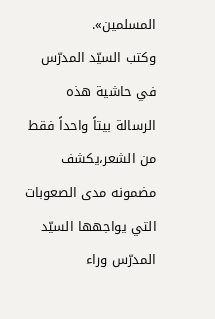المسلمين».
وكتب السيّد المدرّس في حاشية هذه الرسالة بيتاً واحداً فقط من الشعر،يكشف مضمونه مدى الصعوبات التي يواجهها السيّد المدرّس وراء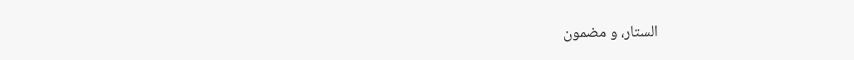الستار، و مضمون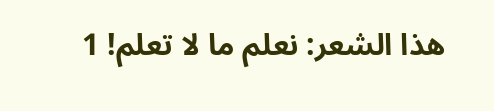هذا الشعر: نعلم ما لا تعلم! 1